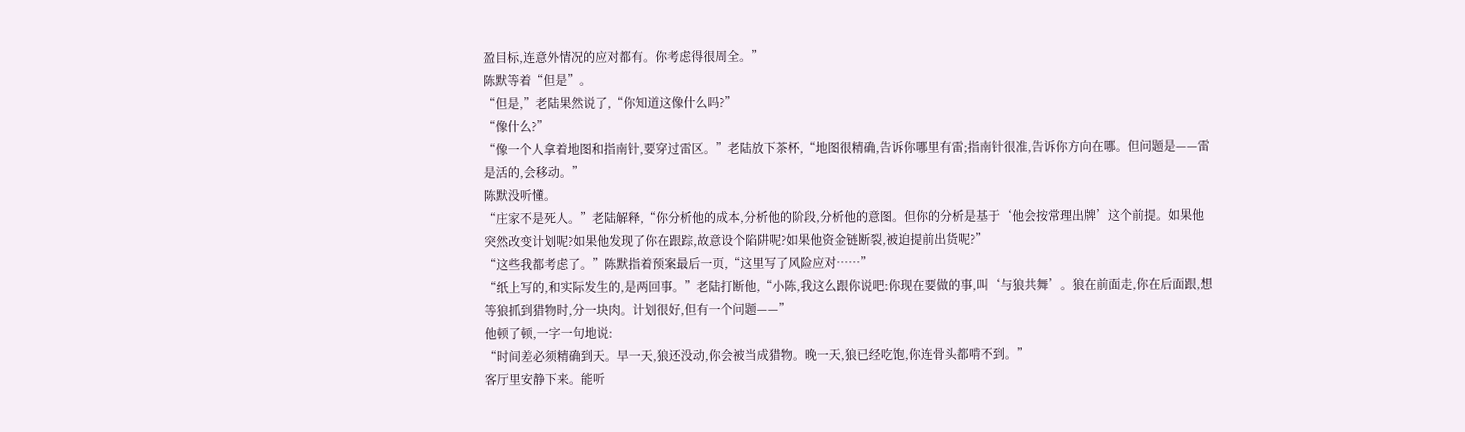盈目标,连意外情况的应对都有。你考虑得很周全。”
陈默等着“但是”。
“但是,”老陆果然说了,“你知道这像什么吗?”
“像什么?”
“像一个人拿着地图和指南针,要穿过雷区。”老陆放下茶杯,“地图很精确,告诉你哪里有雷;指南针很准,告诉你方向在哪。但问题是——雷是活的,会移动。”
陈默没听懂。
“庄家不是死人。”老陆解释,“你分析他的成本,分析他的阶段,分析他的意图。但你的分析是基于‘他会按常理出牌’这个前提。如果他突然改变计划呢?如果他发现了你在跟踪,故意设个陷阱呢?如果他资金链断裂,被迫提前出货呢?”
“这些我都考虑了。”陈默指着预案最后一页,“这里写了风险应对……”
“纸上写的,和实际发生的,是两回事。”老陆打断他,“小陈,我这么跟你说吧:你现在要做的事,叫‘与狼共舞’。狼在前面走,你在后面跟,想等狼抓到猎物时,分一块肉。计划很好,但有一个问题——”
他顿了顿,一字一句地说:
“时间差必须精确到天。早一天,狼还没动,你会被当成猎物。晚一天,狼已经吃饱,你连骨头都啃不到。”
客厅里安静下来。能听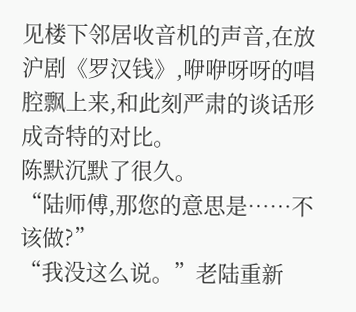见楼下邻居收音机的声音,在放沪剧《罗汉钱》,咿咿呀呀的唱腔飘上来,和此刻严肃的谈话形成奇特的对比。
陈默沉默了很久。
“陆师傅,那您的意思是……不该做?”
“我没这么说。”老陆重新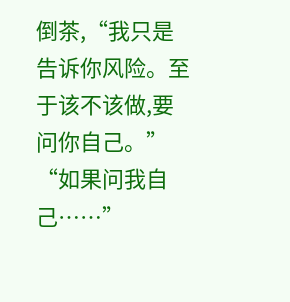倒茶,“我只是告诉你风险。至于该不该做,要问你自己。”
“如果问我自己……”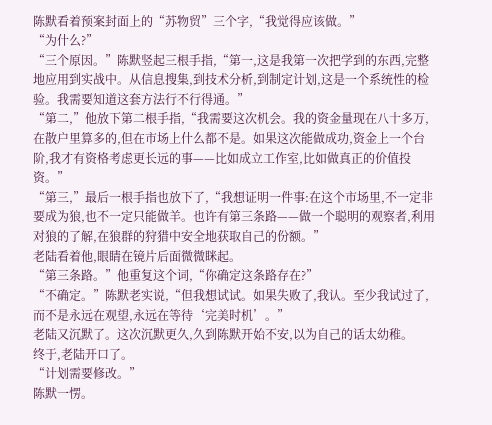陈默看着预案封面上的“苏物贸”三个字,“我觉得应该做。”
“为什么?”
“三个原因。”陈默竖起三根手指,“第一,这是我第一次把学到的东西,完整地应用到实战中。从信息搜集,到技术分析,到制定计划,这是一个系统性的检验。我需要知道这套方法行不行得通。”
“第二,”他放下第二根手指,“我需要这次机会。我的资金量现在八十多万,在散户里算多的,但在市场上什么都不是。如果这次能做成功,资金上一个台阶,我才有资格考虑更长远的事——比如成立工作室,比如做真正的价值投资。”
“第三,”最后一根手指也放下了,“我想证明一件事:在这个市场里,不一定非要成为狼,也不一定只能做羊。也许有第三条路——做一个聪明的观察者,利用对狼的了解,在狼群的狩猎中安全地获取自己的份额。”
老陆看着他,眼睛在镜片后面微微眯起。
“第三条路。”他重复这个词,“你确定这条路存在?”
“不确定。”陈默老实说,“但我想试试。如果失败了,我认。至少我试过了,而不是永远在观望,永远在等待‘完美时机’。”
老陆又沉默了。这次沉默更久,久到陈默开始不安,以为自己的话太幼稚。
终于,老陆开口了。
“计划需要修改。”
陈默一愣。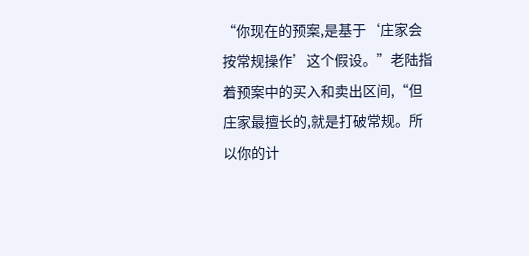“你现在的预案,是基于‘庄家会按常规操作’这个假设。”老陆指着预案中的买入和卖出区间,“但庄家最擅长的,就是打破常规。所以你的计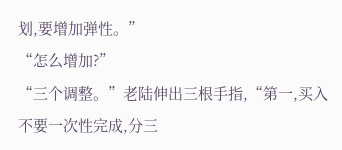划,要增加弹性。”
“怎么增加?”
“三个调整。”老陆伸出三根手指,“第一,买入不要一次性完成,分三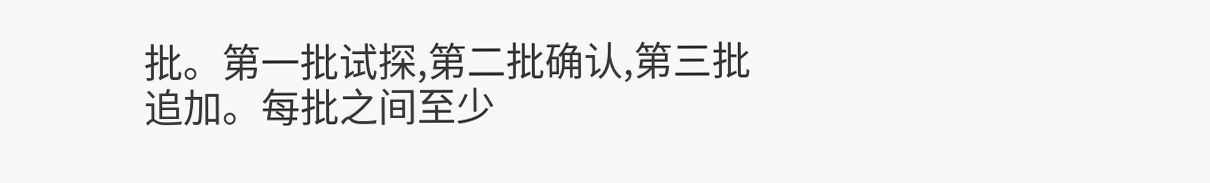批。第一批试探,第二批确认,第三批追加。每批之间至少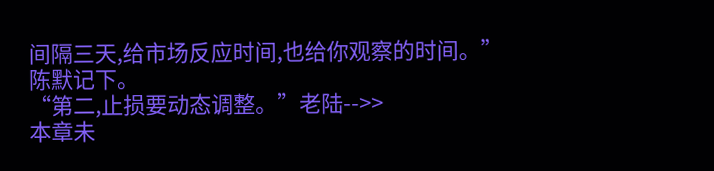间隔三天,给市场反应时间,也给你观察的时间。”
陈默记下。
“第二,止损要动态调整。”老陆-->>
本章未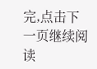完,点击下一页继续阅读